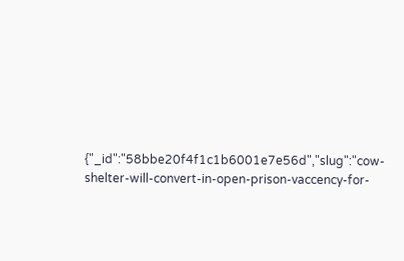{"_id":"58bbe20f4f1c1b6001e7e56d","slug":"cow-shelter-will-convert-in-open-prison-vaccency-for-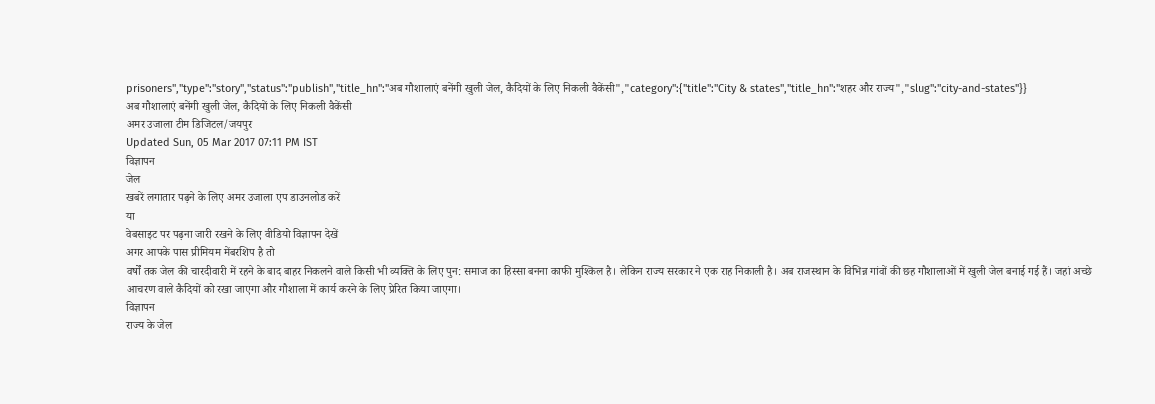prisoners","type":"story","status":"publish","title_hn":"अब गौशालाएं बनेंगी खुली जेल, कैदियों के लिए निकली वैकेंसी","category":{"title":"City & states","title_hn":"शहर और राज्य","slug":"city-and-states"}}
अब गौशालाएं बनेंगी खुली जेल, कैदियों के लिए निकली वैकेंसी
अमर उजाला टीम डिजिटल/जयपुर
Updated Sun, 05 Mar 2017 07:11 PM IST
विज्ञापन
जेल
खबरें लगातार पढ़ने के लिए अमर उजाला एप डाउनलोड करें
या
वेबसाइट पर पढ़ना जारी रखने के लिए वीडियो विज्ञापन देखें
अगर आपके पास प्रीमियम मेंबरशिप है तो
वर्षों तक जेल की चारदीवारी में रहने के बाद बाहर निकलने वाले किसी भी व्यक्ति के लिए पुन: समाज का हिस्सा बनना काफी मुश्किल है। लेकिन राज्य सरकार ने एक राह निकाली है। अब राजस्थान के विभिन्न गांवों की छह गौशालाओं में खुली जेल बनाई गई हैं। जहां अच्छे आचरण वाले कैदियों को रखा जाएगा और गौशाला में कार्य करने के लिए प्रेरित किया जाएगा।
विज्ञापन
राज्य के जेल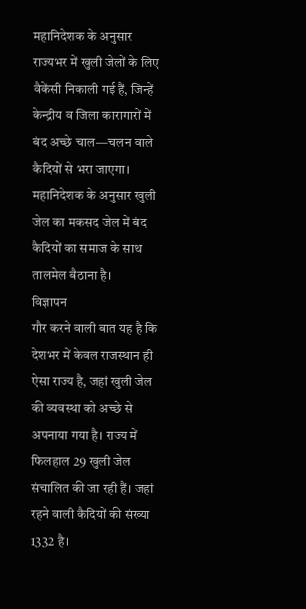महानिदेशक के अनुसार राज्यभर में खुली जेलों के लिए वैकेंसी निकाली गई हैं, जिन्हें केन्द्रीय व जिला कारागारों में बंद अच्छे चाल—चलन वाले कैदियों से भरा जाएगा। महानिदेशक के अनुसार खुली जेल का मकसद जेल में बंद कैदियों का समाज के साथ तालमेल बैठाना है।
विज्ञापन
गौर करने वाली बात यह है कि देशभर में केवल राजस्थान ही ऐसा राज्य है, जहां खुली जेल की व्यवस्था को अच्छे से अपनाया गया है। राज्य में फिलहाल 29 खुली जेल संचालित की जा रही हैं। जहां रहने वाली कैदियों की संख्या 1332 है।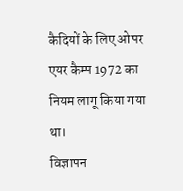कैदियों के लिए ओपर एयर कैम्प 1972 का नियम लागू किया गया था।
विज्ञापन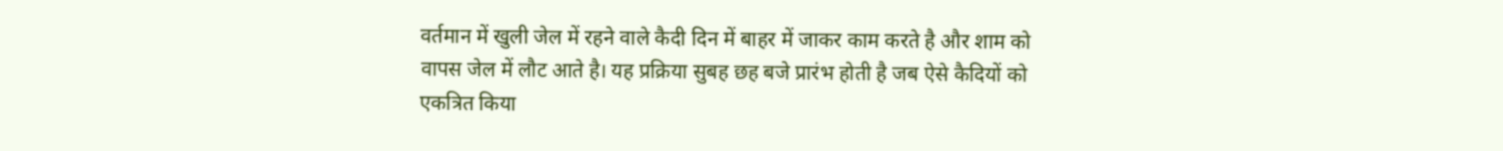वर्तमान में खुली जेल में रहने वाले कैदी दिन में बाहर में जाकर काम करते है और शाम को वापस जेल में लौट आते है। यह प्रक्रिया सुबह छह बजे प्रारंभ होती है जब ऐसे कैदियों को एकत्रित किया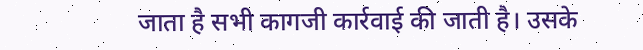जाता है सभी कागजी कार्रवाई की जाती है। उसके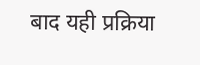बाद यही प्रक्रिया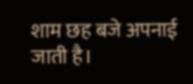शाम छह बजे अपनाई जाती है।